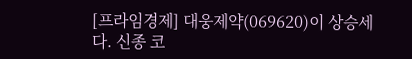[프라임경제] 대웅제약(069620)이 상승세다. 신종 코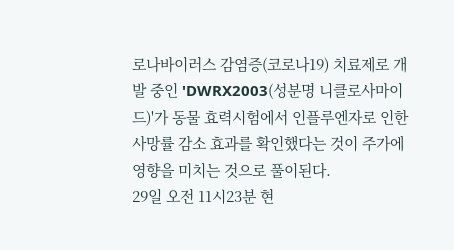로나바이러스 감염증(코로나19) 치료제로 개발 중인 'DWRX2003(성분명 니클로사마이드)'가 동물 효력시험에서 인플루엔자로 인한 사망률 감소 효과를 확인했다는 것이 주가에 영향을 미치는 것으로 풀이된다.
29일 오전 11시23분 현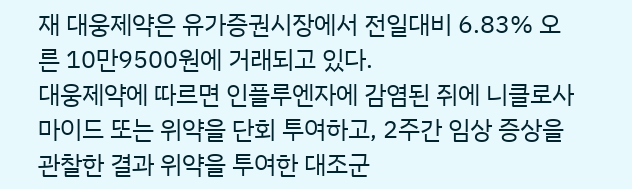재 대웅제약은 유가증권시장에서 전일대비 6.83% 오른 10만9500원에 거래되고 있다.
대웅제약에 따르면 인플루엔자에 감염된 쥐에 니클로사마이드 또는 위약을 단회 투여하고, 2주간 임상 증상을 관찰한 결과 위약을 투여한 대조군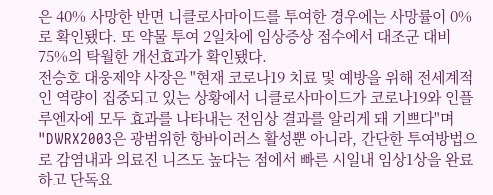은 40% 사망한 반면 니클로사마이드를 투여한 경우에는 사망률이 0%로 확인됐다. 또 약물 투여 2일차에 임상증상 점수에서 대조군 대비 75%의 탁월한 개선효과가 확인됐다.
전승호 대웅제약 사장은 "현재 코로나19 치료 및 예방을 위해 전세계적인 역량이 집중되고 있는 상황에서 니클로사마이드가 코로나19와 인플루엔자에 모두 효과를 나타내는 전임상 결과를 알리게 돼 기쁘다"며 "DWRX2003은 광범위한 항바이러스 활성뿐 아니라, 간단한 투여방법으로 감염내과 의료진 니즈도 높다는 점에서 빠른 시일내 임상1상을 완료하고 단독요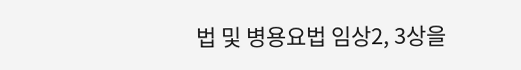법 및 병용요법 임상2, 3상을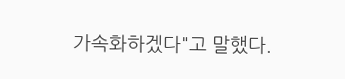가속화하겠다"고 말했다.